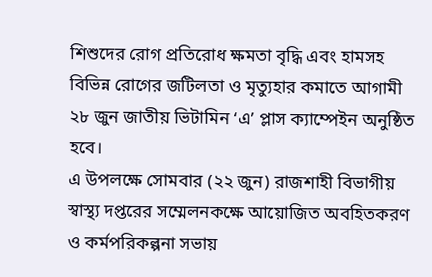শিশুদের রোগ প্রতিরোধ ক্ষমতা বৃদ্ধি এবং হামসহ বিভিন্ন রোগের জটিলতা ও মৃত্যুহার কমাতে আগামী ২৮ জুন জাতীয় ভিটামিন ‘এ’ প্লাস ক্যাম্পেইন অনুষ্ঠিত হবে।
এ উপলক্ষে সোমবার (২২ জুন) রাজশাহী বিভাগীয় স্বাস্থ্য দপ্তরের সম্মেলনকক্ষে আয়োজিত অবহিতকরণ ও কর্মপরিকল্পনা সভায়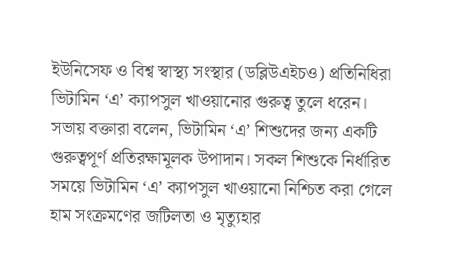ইউনিসেফ ও বিশ্ব স্বাস্থ্য সংস্থার (ডব্লিউএইচও) প্রতিনিধিরা ভিটামিন ‘এ’ ক্যাপসুল খাওয়ানোর গুরুত্ব তুলে ধরেন।
সভায় বক্তারা বলেন, ভিটামিন ‘এ’ শিশুদের জন্য একটি গুরুত্বপূর্ণ প্রতিরক্ষামূলক উপাদান। সকল শিশুকে নির্ধারিত সময়ে ভিটামিন ‘এ’ ক্যাপসুল খাওয়ানো নিশ্চিত করা গেলে হাম সংক্রমণের জটিলতা ও মৃত্যুহার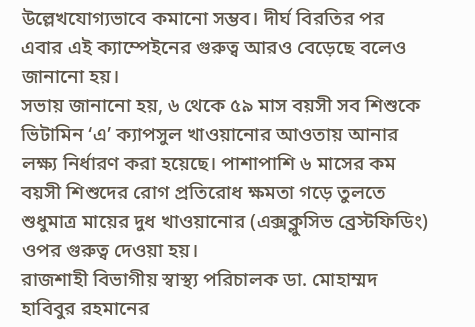উল্লেখযোগ্যভাবে কমানো সম্ভব। দীর্ঘ বিরতির পর এবার এই ক্যাম্পেইনের গুরুত্ব আরও বেড়েছে বলেও জানানো হয়।
সভায় জানানো হয়, ৬ থেকে ৫৯ মাস বয়সী সব শিশুকে ভিটামিন ‘এ’ ক্যাপসুল খাওয়ানোর আওতায় আনার লক্ষ্য নির্ধারণ করা হয়েছে। পাশাপাশি ৬ মাসের কম বয়সী শিশুদের রোগ প্রতিরোধ ক্ষমতা গড়ে তুলতে শুধুমাত্র মায়ের দুধ খাওয়ানোর (এক্সক্লুসিভ ব্রেস্টফিডিং) ওপর গুরুত্ব দেওয়া হয়।
রাজশাহী বিভাগীয় স্বাস্থ্য পরিচালক ডা. মোহাম্মদ হাবিবুর রহমানের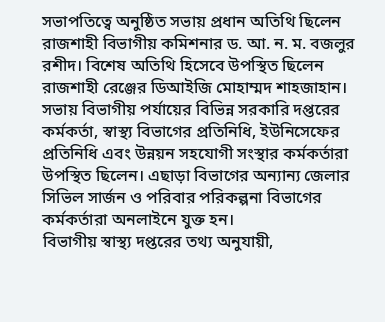সভাপতিত্বে অনুষ্ঠিত সভায় প্রধান অতিথি ছিলেন রাজশাহী বিভাগীয় কমিশনার ড. আ. ন. ম. বজলুর রশীদ। বিশেষ অতিথি হিসেবে উপস্থিত ছিলেন রাজশাহী রেঞ্জের ডিআইজি মোহাম্মদ শাহজাহান।
সভায় বিভাগীয় পর্যায়ের বিভিন্ন সরকারি দপ্তরের কর্মকর্তা, স্বাস্থ্য বিভাগের প্রতিনিধি, ইউনিসেফের প্রতিনিধি এবং উন্নয়ন সহযোগী সংস্থার কর্মকর্তারা উপস্থিত ছিলেন। এছাড়া বিভাগের অন্যান্য জেলার সিভিল সার্জন ও পরিবার পরিকল্পনা বিভাগের কর্মকর্তারা অনলাইনে যুক্ত হন।
বিভাগীয় স্বাস্থ্য দপ্তরের তথ্য অনুযায়ী,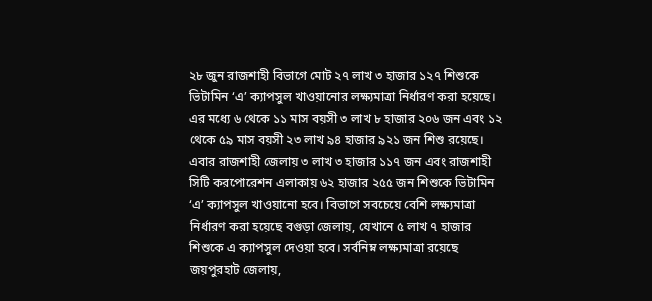২৮ জুন রাজশাহী বিভাগে মোট ২৭ লাখ ৩ হাজার ১২৭ শিশুকে ভিটামিন ‘এ’ ক্যাপসুল খাওয়ানোর লক্ষ্যমাত্রা নির্ধারণ করা হয়েছে। এর মধ্যে ৬ থেকে ১১ মাস বয়সী ৩ লাখ ৮ হাজার ২০৬ জন এবং ১২ থেকে ৫৯ মাস বয়সী ২৩ লাখ ৯৪ হাজার ৯২১ জন শিশু রয়েছে।
এবার রাজশাহী জেলায় ৩ লাখ ৩ হাজার ১১৭ জন এবং রাজশাহী সিটি করপোরেশন এলাকায় ৬২ হাজার ২৫৫ জন শিশুকে ভিটামিন ‘এ’ ক্যাপসুল খাওয়ানো হবে। বিভাগে সবচেয়ে বেশি লক্ষ্যমাত্রা নির্ধারণ করা হয়েছে বগুড়া জেলায়, যেখানে ৫ লাখ ৭ হাজার শিশুকে এ ক্যাপসুল দেওয়া হবে। সর্বনিম্ন লক্ষ্যমাত্রা রয়েছে জয়পুরহাট জেলায়,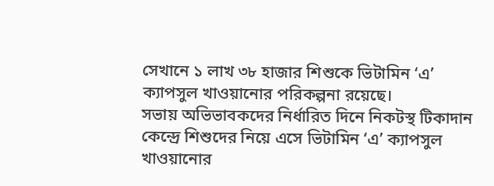সেখানে ১ লাখ ৩৮ হাজার শিশুকে ভিটামিন ‘এ’ ক্যাপসুল খাওয়ানোর পরিকল্পনা রয়েছে।
সভায় অভিভাবকদের নির্ধারিত দিনে নিকটস্থ টিকাদান কেন্দ্রে শিশুদের নিয়ে এসে ভিটামিন ‘এ’ ক্যাপসুল খাওয়ানোর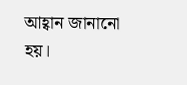আহ্বান জানানো হয়।